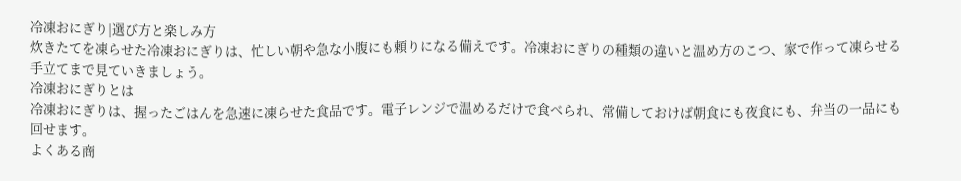冷凍おにぎり|選び方と楽しみ方
炊きたてを凍らせた冷凍おにぎりは、忙しい朝や急な小腹にも頼りになる備えです。冷凍おにぎりの種類の違いと温め方のこつ、家で作って凍らせる手立てまで見ていきましょう。
冷凍おにぎりとは
冷凍おにぎりは、握ったごはんを急速に凍らせた食品です。電子レンジで温めるだけで食べられ、常備しておけば朝食にも夜食にも、弁当の一品にも回せます。
よくある商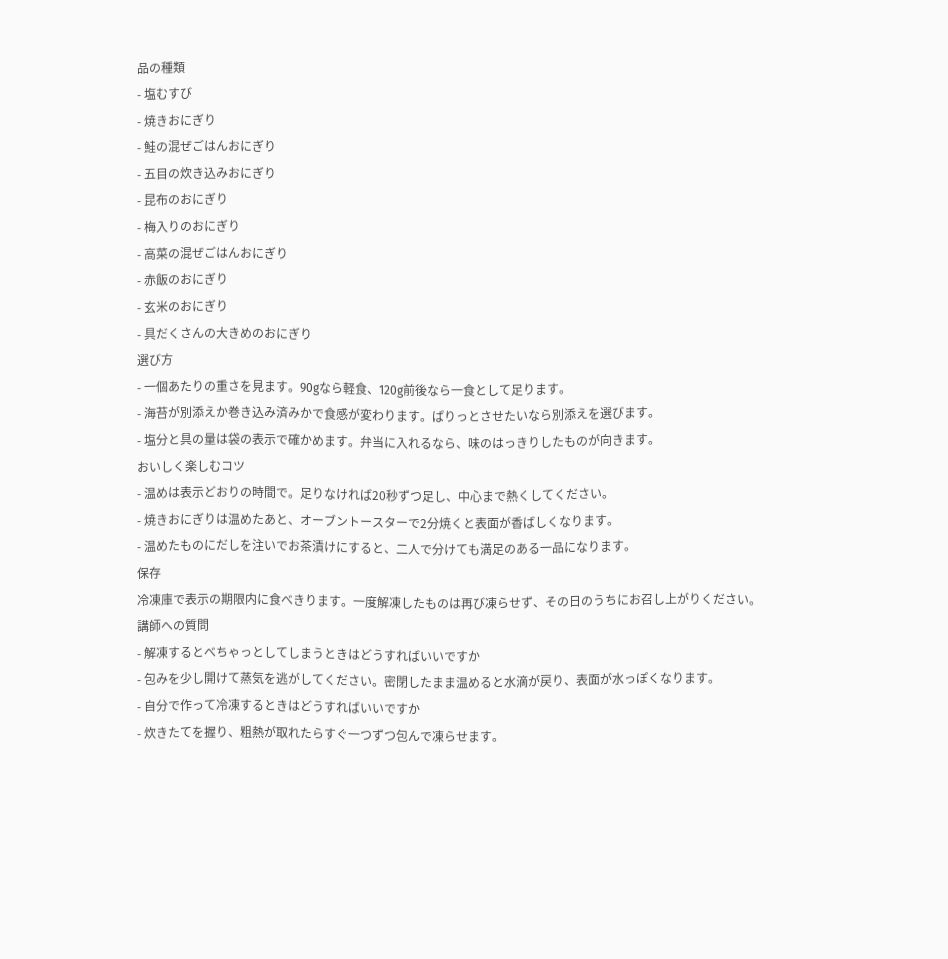品の種類
- 塩むすび
- 焼きおにぎり
- 鮭の混ぜごはんおにぎり
- 五目の炊き込みおにぎり
- 昆布のおにぎり
- 梅入りのおにぎり
- 高菜の混ぜごはんおにぎり
- 赤飯のおにぎり
- 玄米のおにぎり
- 具だくさんの大きめのおにぎり
選び方
- 一個あたりの重さを見ます。90gなら軽食、120g前後なら一食として足ります。
- 海苔が別添えか巻き込み済みかで食感が変わります。ぱりっとさせたいなら別添えを選びます。
- 塩分と具の量は袋の表示で確かめます。弁当に入れるなら、味のはっきりしたものが向きます。
おいしく楽しむコツ
- 温めは表示どおりの時間で。足りなければ20秒ずつ足し、中心まで熱くしてください。
- 焼きおにぎりは温めたあと、オーブントースターで2分焼くと表面が香ばしくなります。
- 温めたものにだしを注いでお茶漬けにすると、二人で分けても満足のある一品になります。
保存
冷凍庫で表示の期限内に食べきります。一度解凍したものは再び凍らせず、その日のうちにお召し上がりください。
講師への質問
- 解凍するとべちゃっとしてしまうときはどうすればいいですか
- 包みを少し開けて蒸気を逃がしてください。密閉したまま温めると水滴が戻り、表面が水っぽくなります。
- 自分で作って冷凍するときはどうすればいいですか
- 炊きたてを握り、粗熱が取れたらすぐ一つずつ包んで凍らせます。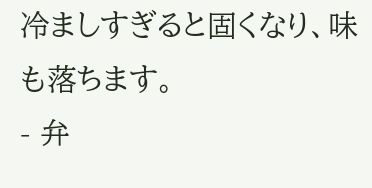冷ましすぎると固くなり、味も落ちます。
- 弁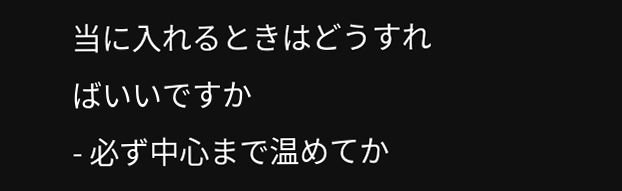当に入れるときはどうすればいいですか
- 必ず中心まで温めてか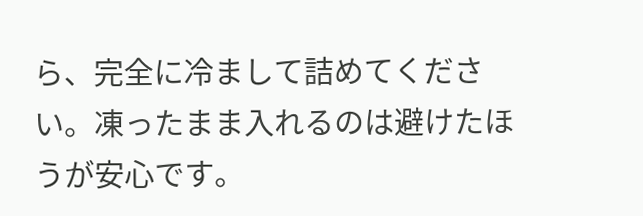ら、完全に冷まして詰めてください。凍ったまま入れるのは避けたほうが安心です。